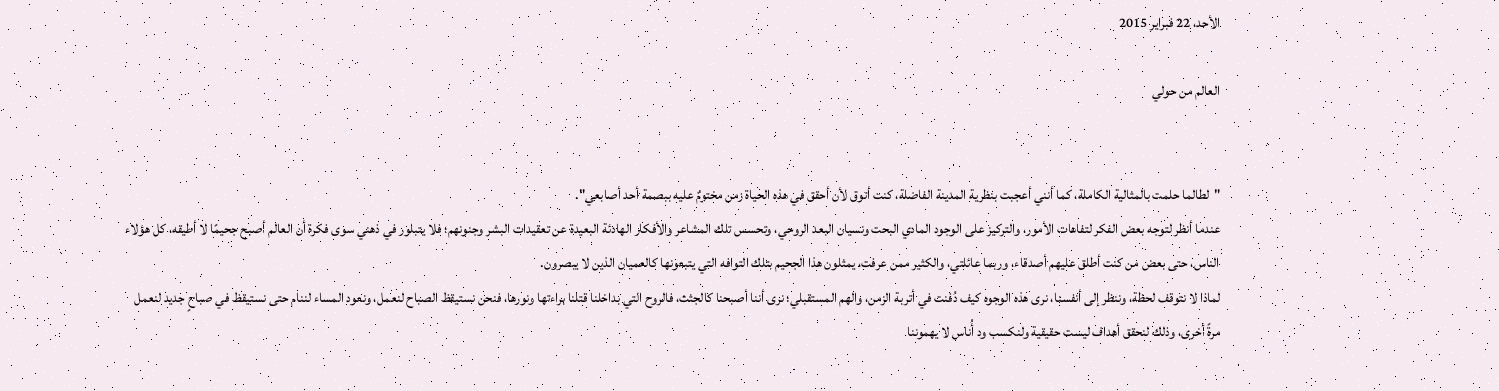الأحد، 22 فبراير 2015

العالم من حولي


"لطالما حلمت بالمثالية الكاملة، كما أنني أعجبت بنظرية المدينة الفاضلة، كنت أتوق لأن أحقق في هذه الحياة زمن مختومٌ عليه ببصمة أحد أصابعي".
عندما أنظر لتوجه بعض الفكر لتفاهات الأمور، والتركيز على الوجود المادي البحت ونسيان البعد الروحي، وتحسس تلك المشاعر والأفكار الهادئة البعيدة عن تعقيدات البشر وجنونهم؛ فلا يتبلور في ذهني سوى فكرة أن العالم أصبح جحيمًا لا أطيقه، كل هؤلاء الناس، حتى بعض من كنت أطلق عليهم أصدقاء، وربما عائلتي، والكثير ممن عرفت، يمثلون هذا الجحيم بتلك التوافه التي يتبعونها كالعميان الذين لا يبصرون.
لماذا لا نتوقف لحظة، وننظر إلى أنفسنا، نرى هذه الوجوه كيف دُفنت في أتربة الزمن، والهم المستقبلي؛ نرى أننا أصبحنا كالجثث، فالروح التي بداخلنا قتلنا براءتها ونورها، فنحن نستيقظ الصباح لنعمل، ونعود المساء لننام حتى نستيقظ في صباحٍ جديد لنعمل مرةً أخرى، وذلك لنحقق أهداف ليست حقيقية ولنكسب ود أُناس لا يهموننا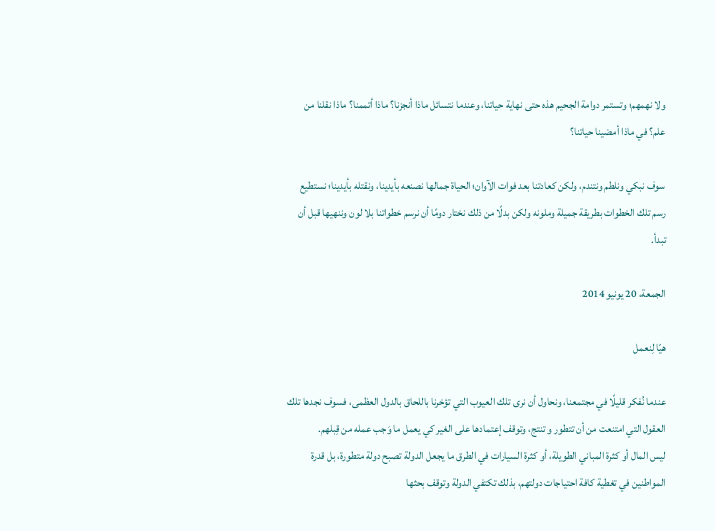ولا نهمهم؛ وتستمر دوامة الجحيم هذه حتى نهاية حياتنا، وعندما نتسائل ماذا أنجزنا؟ ماذا أتممنا؟ ماذا نقلنا من علم؟ في ماذا أمضينا حياتنا؟

سوف نبكي ونلطم ونتندم، ولكن كعادتنا بعد فوات الآوان؛ الحياة جمالها نصنعه بأيدينا، ونقتله بأيدينا؛ نستطيع رسم تلك الخطوات بطريقة جميلة وملونه ولكن بدلًا من ذلك نختار دومًا أن نرسم خطواتنا بلا لون وننهيها قبل أن تبدأ.

الجمعة، 20 يونيو 2014

هيّا لِنعمل

عندما نُفكر قليلًا في مجتمعنا، ونحاول أن نرى تلك العيوب التي تؤخرنا باللحاق بالدول العظمى، فسوف نجدها تلك العقول التي امتنعت من أن تتطور و تنتج، وتوقف إعتمادها على الغير كي يعمل ما وَجب عمله من قِبلهم.
ليس المال أو كثرة المباني الطويلة، أو كثرة السيارات في الطرق ما يجعل الدولة تصبح دولة متطورة، بل قدرة المواطنين في تغطية كافة احتياجات دولتهم، بذلك تكتفي الدولة وتوقف بحثها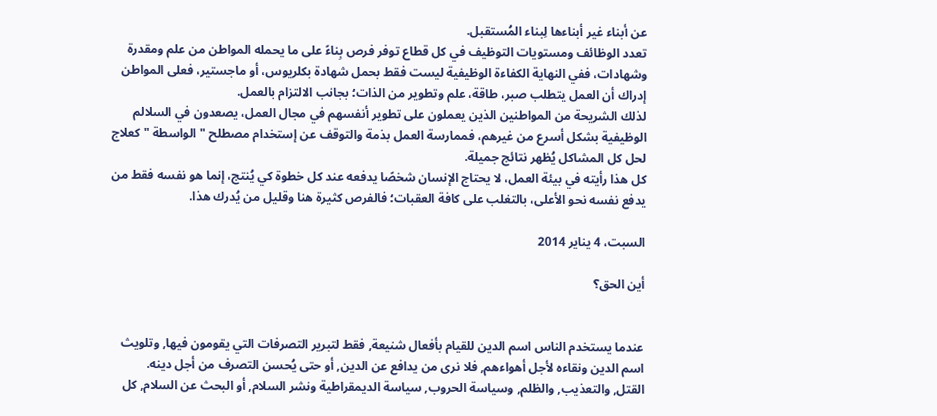عن أبناء غير أبناءها لِبناء المُستقبل.
تعدد الوظائف ومستويات التوظيف في كل قطاع توفر فرص بِناءً على ما يحمله المواطن من علم ومقدرة وشهادات، ففي النهاية الكفاءة الوظيفية ليست فقط بحمل شهادة بكلريوس، أو ماجستير، فعلى المواطن إدراك أن العمل يتطلب صبر، طاقة، علم وتطوير من الذات؛ بجانب الالتزام بالعمل.
لذلك الشريحة من المواطنين الذين يعملون على تطوير أنفسهم في مجال العمل، يصعدون في السلالم الوظيفية بشكل أسرع من غيرهم، فممارسة العمل بذمة والتوقف عن إستخدام مصطلح " الواسطة " كعلاج لحل كل المشاكل يُظهر نتائج جميلة.
كل هذا رأيته في بيئة العمل، لا يحتاج الإنسان شخصًا يدفعه عند كل خطوة كي يُنتج، إنما هو نفسه فقط من يدفع نفسه نحو الأعلى، بالتغلب على كافة العقبات؛ فالفرص كثيرة هنا وقليل من يُدرك هذا.

السبت، 4 يناير 2014

أين الحق؟


عندما يستخدم الناس اسم الدين للقيام بأفعال شنيعة, فقط لتبرير التصرفات التي يقومون فيها, وتلويث اسم الدين ونقاءه لأجل أهواءهم, فلا نرى من يدافع عن الدين, أو حتى يُحسن التصرف من أجل دينه.
القتل, والتعذيب, والظلم, وسياسة الحروب, سياسة الديمقراطية ونشر السلام, أو البحث عن السلام, كل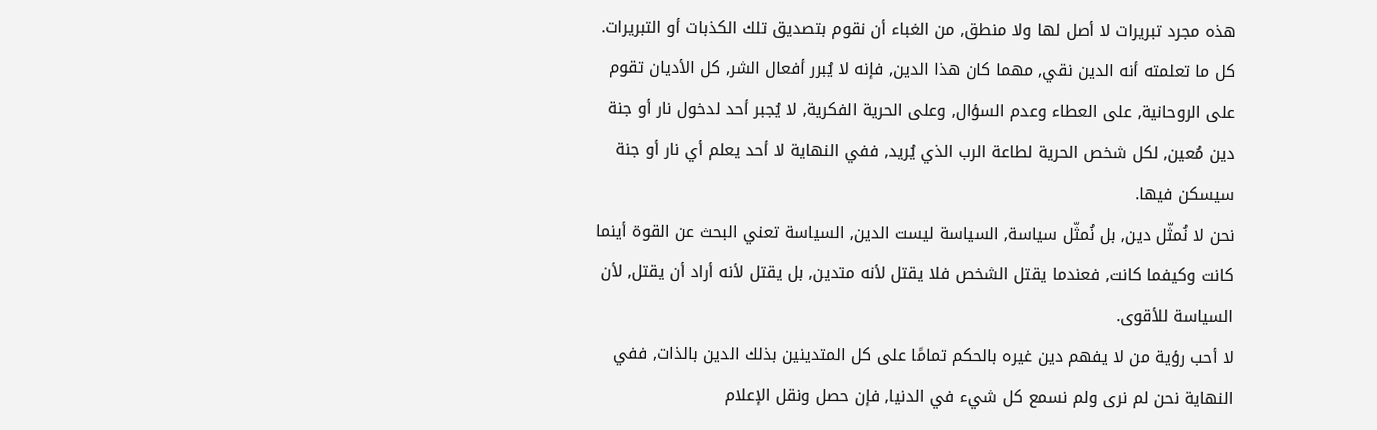هذه مجرد تبريرات لا أصل لها ولا منطق, من الغباء أن نقوم بتصديق تلك الكذبات أو التبريرات.
كل ما تعلمته أنه الدين نقي, مهما كان هذا الدين, فإنه لا يُبرر أفعال الشر, كل الأديان تقوم على الروحانية, على العطاء وعدم السؤال, وعلى الحرية الفكرية, لا يُجبر أحد لدخول نار أو جنة دين مُعين, لكل شخص الحرية لطاعة الرب الذي يُريد, ففي النهاية لا أحد يعلم أي نار أو جنة سيسكن فيها.
نحن لا نُمثّل دين, بل نُمثّل سياسة, السياسة ليست الدين, السياسة تعني البحث عن القوة أينما كانت وكيفما كانت, فعندما يقتل الشخص فلا يقتل لأنه متدين, بل يقتل لأنه أراد أن يقتل, لأن السياسة للأقوى.
لا أحب رؤية من لا يفهم دين غيره بالحكم تمامًا على كل المتدينين بذلك الدين بالذات, ففي النهاية نحن لم نرى ولم نسمع كل شيء في الدنيا, فإن حصل ونقل الإعلام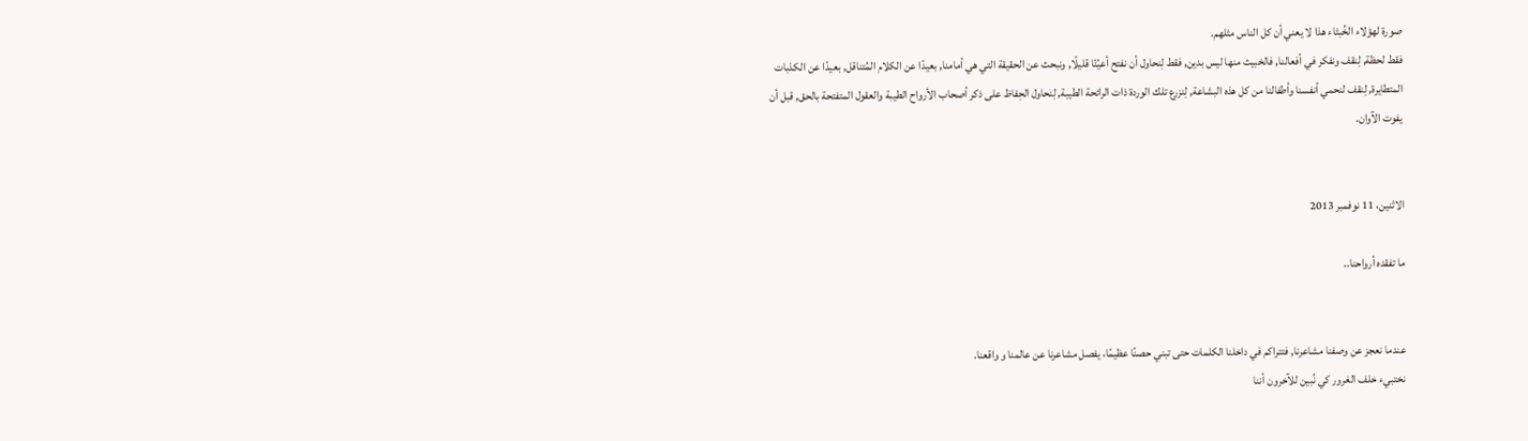صورة لهؤلاء الخُبثاء هذا لا يعني أن كل الناس مثلهم.
فقط لحظة, لِنقف ونفكر في أفعالنا, فالخبيث منها ليس بدين, فقط لِنحاول أن نفتح أعيُنّا قليلًا, ونبحث عن الحقيقة التي هي أمامنا, بعيدًا عن الكلام المُتناقل, بعيدًا عن الكذبات المتطايرة, لِنقف لنحمي أنفسنا وأطفالنا من كل هذه البشاعة, لِنزرع تلك الوردة ذات الرائحة الطيبة, لِنحاول الحِفاظ على ذكر أصحاب الأرواح الطيبة والعقول المتفتحة بالحق, قبل أن يفوت الآوان.


الاثنين، 11 نوفمبر 2013

ما تفقده أرواحنا..


عندما نعجز عن وصفنا مشاعرنا, فتتراكم في داخلنا الكلمات حتى تبني حصنًا عظيمًا، يفصل مشاعرنا عن عالمنا و واقعنا.
نختبيء خلف الغرور كي نُبين للآخرون أننا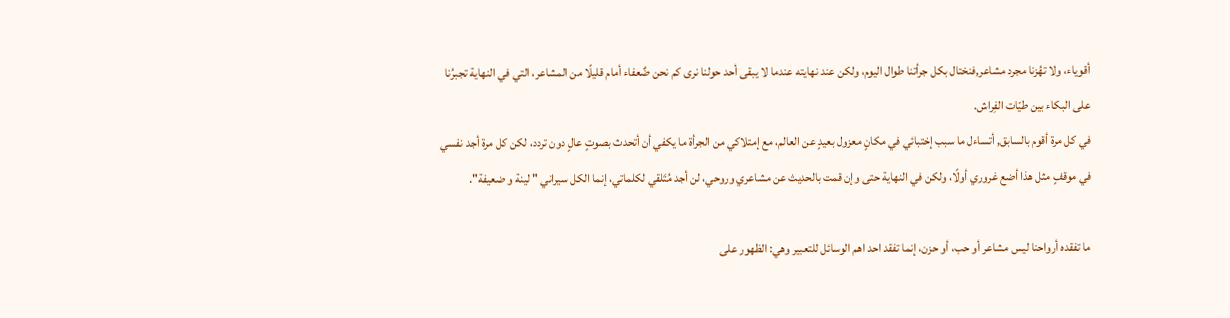أقوياء، ولا تهُزنا مجرد مشاعر,فنختال بكل جرأتنا طوال اليوم، ولكن عند نهايته عندما لا يبقى أحد حولنا نرى كم نحن ضٌعفاء أمام قليلًا من المشاعر، التي في النهاية تجبرُنا على البكاء بين طيّات الفِراش.
في كل مرة أقوم بالسابق, أتساءل ما سبب إختبائي في مكانٍ معزول بعيدٍ عن العالم، مع إمتلاكي من الجرأة ما يكفي أن أتحدث بصوتٍ عالٍ دون تردد، لكن كل مرة أجد نفسي في موقفٍ مثل هذا أضع غروري أولًا، ولكن في النهاية حتى وإن قمت بالحديث عن مشاعري وروحي، لن أجد مُتَلقي لكلماتي، إنما الكل سيراني " لينة و ضعيفة".

ما تفقده أرواحنا ليس مشاعر أو حب، أو حزن، إنما تفقد احد اهم الوسائل للتعبير وهي: الظهور على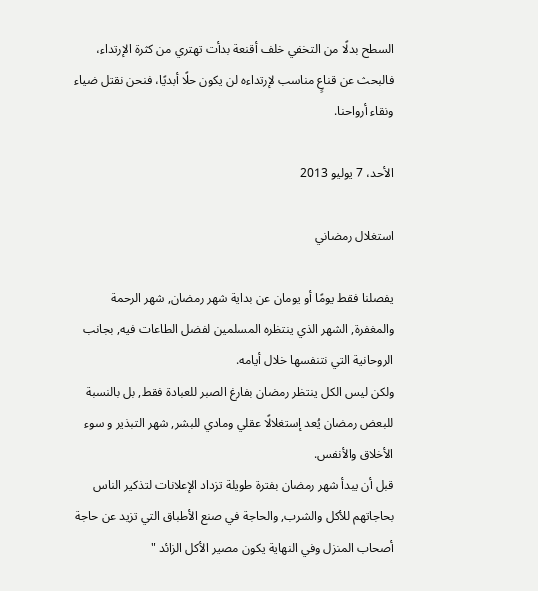السطح بدلًا من التخفي خلف أقنعة بدأت تهتري من كثرة الإرتداء، فالبحث عن قناعٍ مناسب لإرتداءه لن يكون حلًا أبديًا، فنحن نقتل ضياء ونقاء أرواحنا.

الأحد، 7 يوليو 2013

استغلال رمضاني

يفصلنا فقط يومًا أو يومان عن بداية شهر رمضان, شهر الرحمة والمغفرة, الشهر الذي ينتظره المسلمين لفضل الطاعات فيه, بجانب الروحانية التي نتنفسها خلال أيامه.
ولكن ليس الكل ينتظر رمضان بفارغ الصبر للعبادة فقط, بل بالنسبة للبعض رمضان يُعد إستغلالًا عقلي ومادي للبشر, شهر التبذير و سوء الأخلاق والأنفس.
قبل أن يبدأ شهر رمضان بفترة طويلة تزداد الإعلانات لتذكير الناس بحاجاتهم للأكل والشرب, والحاجة في صنع الأطباق التي تزيد عن حاجة أصحاب المنزل وفي النهاية يكون مصير الأكل الزائد "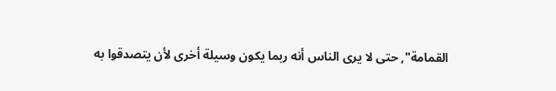القمامة", حتى لا يرى الناس أنه ربما يكون وسيلة أخرى لأن يتصدقوا به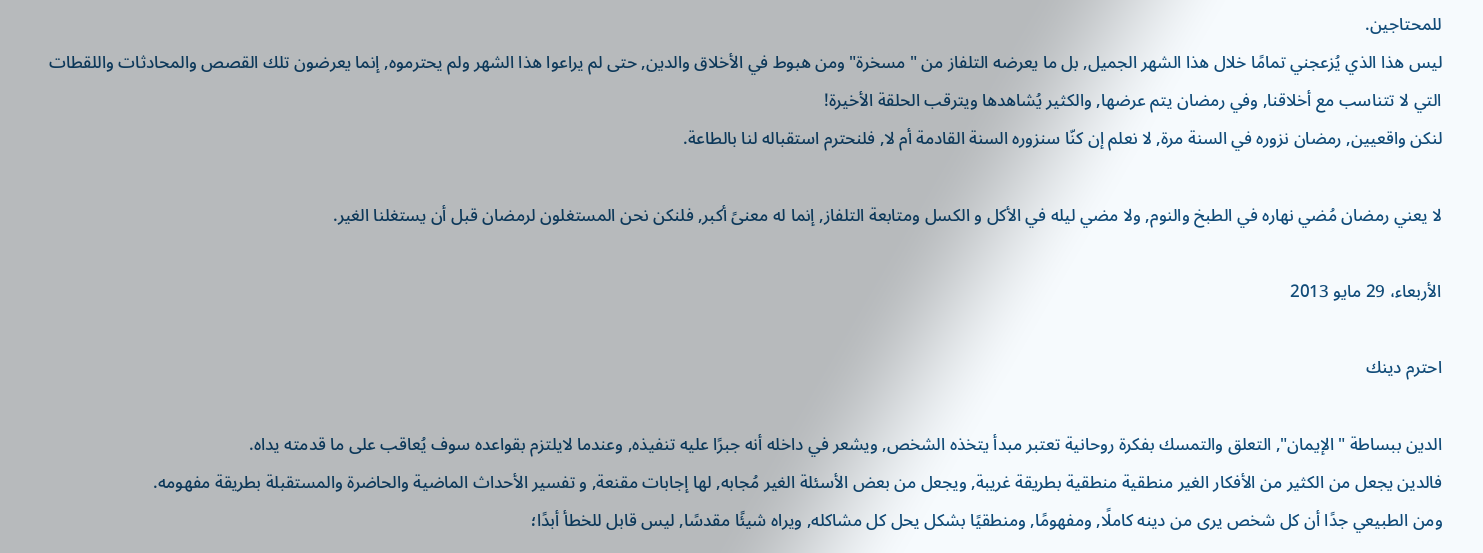للمحتاجين.
ليس هذا الذي يُزعجني تمامًا خلال هذا الشهر الجميل, بل ما يعرضه التلفاز من " مسخرة" ومن هبوط في الأخلاق والدين, حتى لم يراعوا هذا الشهر ولم يحترموه, إنما يعرضون تلك القصص والمحادثات واللقطات التي لا تتناسب مع أخلاقنا, وفي رمضان يتم عرضها, والكثير يُشاهدها ويترقب الحلقة الأخيرة!
لنكن واقعيين, رمضان نزوره في السنة مرة, لا نعلم إن كنّا سنزوره السنة القادمة أم لا, فلنحترم استقباله لنا بالطاعة.

لا يعني رمضان مُضي نهاره في الطبخ والنوم, ولا مضي ليله في الأكل و الكسل ومتابعة التلفاز, إنما له معنىً أكبر, فلنكن نحن المستغلون لرمضان قبل أن يستغلنا الغير.

الأربعاء، 29 مايو 2013

احترم دينك

الدين ببساطة "الإيمان", التعلق والتمسك بفكرة روحانية تعتبر مبدأ يتخذه الشخص, ويشعر في داخله أنه جبرًا عليه تنفيذه, وعندما لايلتزم بقواعده سوف يُعاقب على ما قدمته يداه.
فالدين يجعل من الكثير من الأفكار الغير منطقية منطقية بطريقة غريبة, ويجعل من بعض الأسئلة الغير مُجابه, لها إجابات مقنعة, و تفسير الأحداث الماضية والحاضرة والمستقبلة بطريقة مفهومه.
ومن الطبيعي جدًا أن كل شخص يرى من دينه كاملًا, ومفهومًا, ومنطقيًا بشكل يحل كل مشاكله, ويراه شيئًا مقدسًا, ليس قابل للخطأ أبدًا؛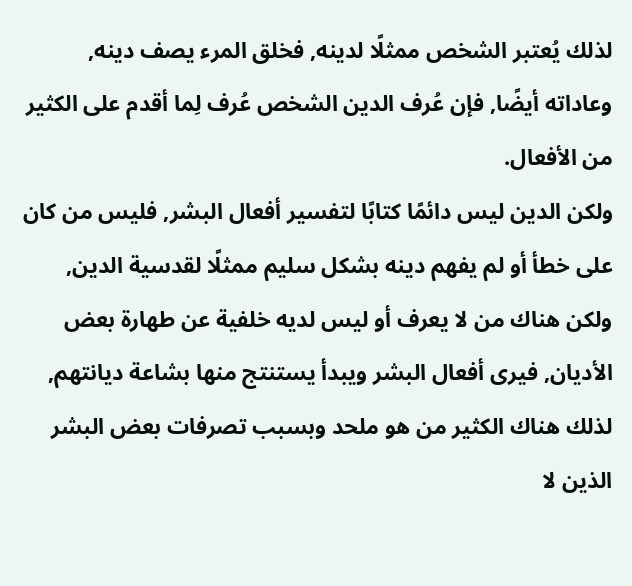لذلك يُعتبر الشخص ممثلًا لدينه, فخلق المرء يصف دينه, وعاداته أيضًا, فإن عُرف الدين الشخص عُرف لِما أقدم على الكثير من الأفعال.
ولكن الدين ليس دائمًا كتابًا لتفسير أفعال البشر, فليس من كان على خطأ أو لم يفهم دينه بشكل سليم ممثلًا لقدسية الدين, ولكن هناك من لا يعرف أو ليس لديه خلفية عن طهارة بعض الأديان, فيرى أفعال البشر ويبدأ يستنتج منها بشاعة ديانتهم, لذلك هناك الكثير من هو ملحد وبسبب تصرفات بعض البشر الذين لا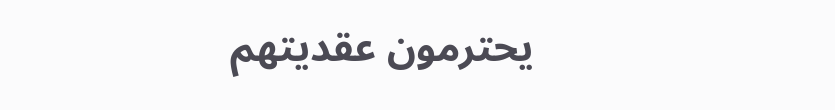يحترمون عقديتهم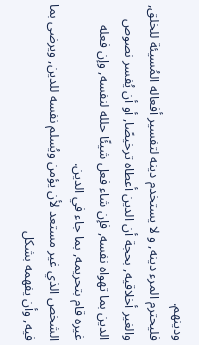ودينهم.
فليحترم المرء دينه, و لا يستخدم دينه لتفسير أفعاله المُسيئة للخلق, والغير أخلاقيه, بحجة أن الدين أعطاه ترخيصًا, أو أن يُفسر نصوص الدين بما تهواه نفسه, فإن شاء فعل شيئًا حلله لنفسه, وإن فعله غيره قام بتحريمه, بما جاء في الدين.
الشخص الذي غير مستعد لأن يؤمن ويُسلم نفسه للدين, ويرضى بما فيه, وأن يفهمه بشكل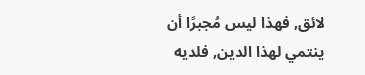لائق, فهذا ليس مُجبرًا أن ينتمي لهذا الدين, فلديه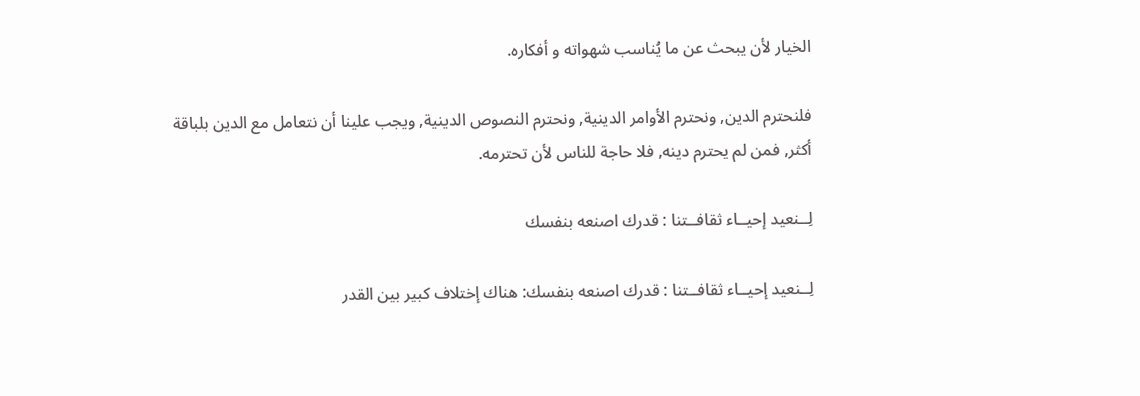الخيار لأن يبحث عن ما يُناسب شهواته و أفكاره.

فلنحترم الدين, ونحترم الأوامر الدينية, ونحترم النصوص الدينية, ويجب علينا أن نتعامل مع الدين بلباقة أكثر, فمن لم يحترم دينه, فلا حاجة للناس لأن تحترمه.

لِــنعيد إحيــاء ثقافــتنا : قدرك اصنعه بنفسك

لِــنعيد إحيــاء ثقافــتنا : قدرك اصنعه بنفسك: هناك إختلاف كبير بين القدر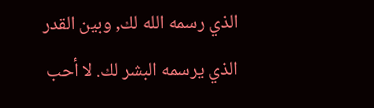الذي رسمه الله لك, وبين القدر الذي يرسمه البشر لك. لا أحب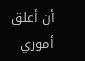أن أعلق أموري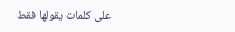على كلمات يقولها فقط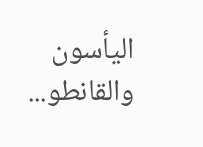اليأسون والقانطو...